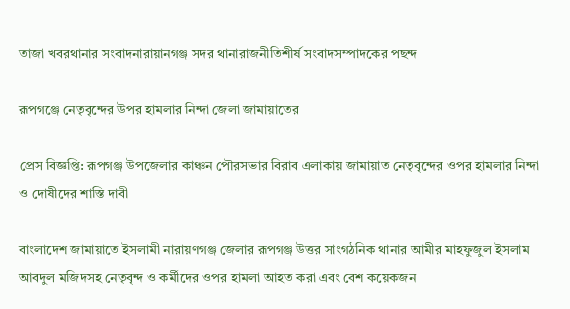তাজা খবরথানার সংবাদনারায়ানগঞ্জ সদর থানারাজনীতিশীর্ষ সংবাদসম্পাদকের পছন্দ

রূপগঞ্জে নেতৃবৃন্দের উপর হামলার নিন্দা জেলা জামায়াতের

প্রেস বিজ্ঞপ্তি: রূপগঞ্জ উপজেলার কাঞ্চন পৌরসভার বিরাব এলাকায় জামায়াত নেতৃবৃন্দের ওপর হামলার নিন্দা ও দোষীদের শাস্তি দাবী

বাংলাদেশ জামায়াতে ইসলামী নারায়ণগঞ্জ জেলার রূপগঞ্জ উত্তর সাংগঠনিক থানার আমীর মাহফুজুল ইসলাম আবদুল মজিদসহ নেতৃবৃন্দ ও কর্মীদের ওপর হামলা আহত করা এবং বেশ কয়েকজন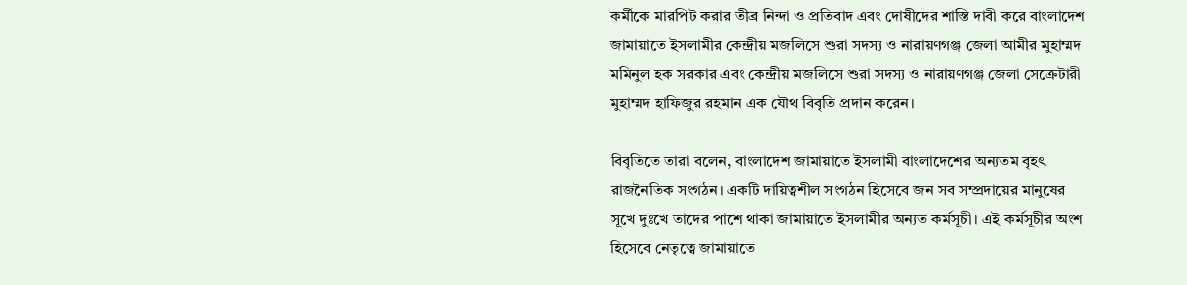কর্মীকে মারপিট করার তীব্র নিন্দা ও প্রতিবাদ এবং দোষীদের শাস্তি দাবী করে বাংলাদেশ জামায়াতে ইসলামীর কেন্দ্রীয় মজলিসে শুরা সদস্য ও নারায়ণগঞ্জ জেলা আমীর মুহাম্মদ মমিনুল হক সরকার এবং কেন্দ্রীয় মজলিসে শুরা সদস্য ও নারায়ণগঞ্জ জেলা সেক্রেটারী মুহাম্মদ হাফিজুর রহমান এক যৌথ বিবৃতি প্রদান করেন।

বিবৃতিতে তারা বলেন, বাংলাদেশ জামায়াতে ইসলামী বাংলাদেশের অন্যতম বৃহৎ রাজনৈতিক সংগঠন। একটি দায়িত্বশীল সংগঠন হিসেবে জন সব সম্প্রদায়ের মানুষের সূখে দুঃখে তাদের পাশে থাকা জামায়াতে ইসলামীর অন্যত কর্মসূচী। এই কর্মসূচীর অংশ হিসেবে নেতৃত্বে জামায়াতে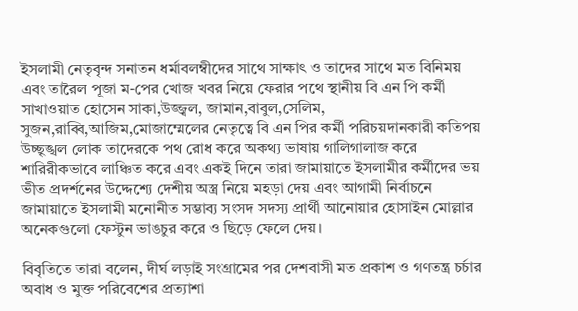ইসলামী নেতৃবৃন্দ সনাতন ধর্মাবলম্বীদের সাথে সাক্ষাৎ ও তাদের সাথে মত বিনিময় এবং তারৈল পূজা ম-পের খোজ খবর নিয়ে ফেরার পথে স্থানীয় বি এন পি কর্মী সাখাওয়াত হোসেন সাকা,উজ্জ্বল, জামান,বাবুল,সেলিম, সুজন,রাব্বি,আজিম,মোজাম্মেলের নেতৃত্বে বি এন পির কর্মী পরিচয়দানকারী কতিপয় উচ্ছৃঙ্খল লোক তাদেরকে পথ রোধ করে অকথ্য ভাষায় গালিগালাজ করে শারিরীকভাবে লাঞ্চিত করে এবং একই দিনে তারা জামায়াতে ইসলামীর কর্মীদের ভয় ভীত প্রদর্শনের উদ্দেশ্যে দেশীয় অস্ত্র নিয়ে মহড়া দেয় এবং আগামী নির্বাচনে জামায়াতে ইসলামী মনোনীত সম্ভাব্য সংসদ সদস্য প্রার্থী আনোয়ার হোসাইন মোল্লার অনেকগুলো ফেস্টুন ভাঙচুর করে ও ছিড়ে ফেলে দেয়।

বিবৃতিতে তারা বলেন, দীর্ঘ লড়াই সংগ্রামের পর দেশবাসী মত প্রকাশ ও গণতন্ত্র চর্চার অবাধ ও মুক্ত পরিবেশের প্রত্যাশা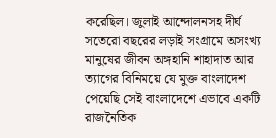করেছিল। জুলাই আন্দোলনসহ দীর্ঘ সতেরো বছরের লড়াই সংগ্রামে অসংখ্য মানুষের জীবন অঙ্গহানি শাহাদাত আর ত্যাগের বিনিময়ে যে মুক্ত বাংলাদেশ পেয়েছি সেই বাংলাদেশে এভাবে একটি রাজনৈতিক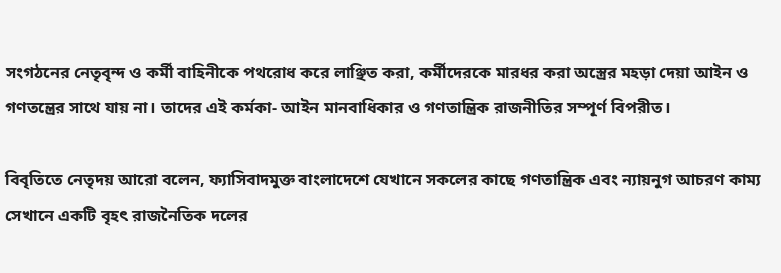সংগঠনের নেতৃবৃন্দ ও কর্মী বাহিনীকে পথরোধ করে লাঞ্ছিত করা, কর্মীদেরকে মারধর করা অস্ত্রের মহড়া দেয়া আইন ও গণতন্ত্রের সাথে যায় না। তাদের এই কর্মকা- আইন মানবাধিকার ও গণতান্ত্রিক রাজনীতির সম্পূর্ণ বিপরীত।

বিবৃতিতে নেতৃদয় আরো বলেন, ফ্যাসিবাদমুক্ত বাংলাদেশে যেখানে সকলের কাছে গণতান্ত্রিক এবং ন্যায়নুগ আচরণ কাম্য সেখানে একটি বৃহৎ রাজনৈতিক দলের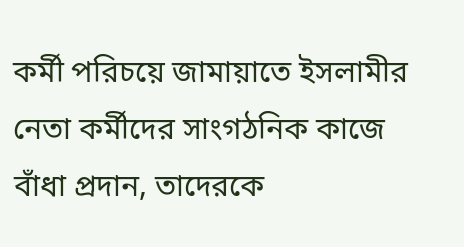কর্মী পরিচয়ে জামায়াতে ইসলামীর নেতা কর্মীদের সাংগঠনিক কাজে বাঁধা প্রদান, তাদেরকে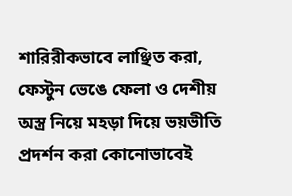শারিরীকভাবে লাঞ্ছিত করা, ফেস্টুন ভেঙে ফেলা ও দেশীয় অস্ত্র নিয়ে মহড়া দিয়ে ভয়ভীতি প্রদর্শন করা কোনোভাবেই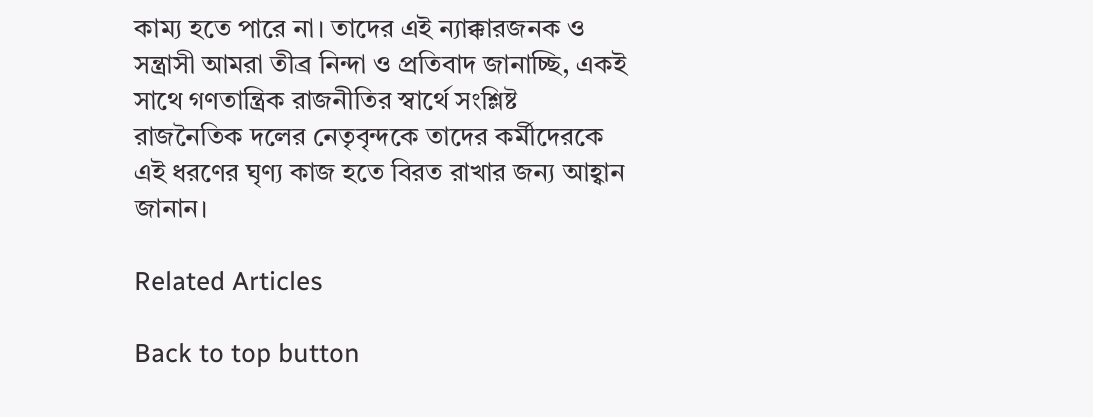কাম্য হতে পারে না। তাদের এই ন্যাক্কারজনক ও সন্ত্রাসী আমরা তীব্র নিন্দা ও প্রতিবাদ জানাচ্ছি, একই সাথে গণতান্ত্রিক রাজনীতির স্বার্থে সংশ্লিষ্ট রাজনৈতিক দলের নেতৃবৃন্দকে তাদের কর্মীদেরকে এই ধরণের ঘৃণ্য কাজ হতে বিরত রাখার জন্য আহ্বান জানান।

Related Articles

Back to top button